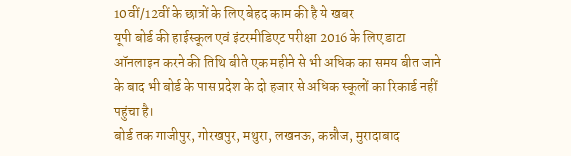10वीं/12वीं के छात्रों के लिए बेहद काम की है ये खबर
यूपी बोर्ड की हाईस्कूल एवं इंटरमीडिएट परीक्षा 2016 के लिए डाटा ऑनलाइन करने की तिथि बीते एक महीने से भी अधिक का समय बीत जाने के बाद भी बोर्ड के पास प्रदेश के दो हजार से अधिक स्कूलों का रिकार्ड नहीं पहुंचा है।
बोर्ड तक गाजीपुर, गोरखपुर, मथुरा, लखनऊ, कन्नौज, मुरादाबाद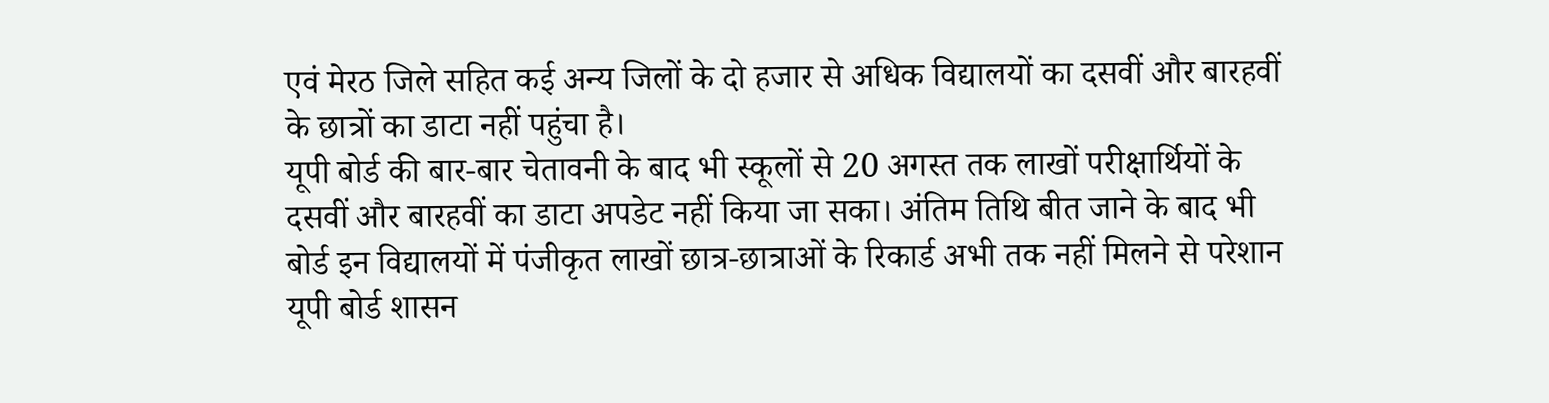एवं मेरठ जिले सहित कई अन्य जिलों के दो हजार से अधिक विद्यालयों का दसवीं और बारहवीं के छात्रों का डाटा नहीं पहुंचा है।
यूपी बोर्ड की बार-बार चेतावनी के बाद भी स्कूलों से 20 अगस्त तक लाखों परीक्षार्थियों के दसवीं और बारहवीं का डाटा अपडेट नहीं किया जा सका। अंतिम तिथि बीत जाने के बाद भी बोर्ड इन विद्यालयों में पंजीकृत लाखों छात्र-छात्राओं के रिकार्ड अभी तक नहीं मिलने से परेशान यूपी बोर्ड शासन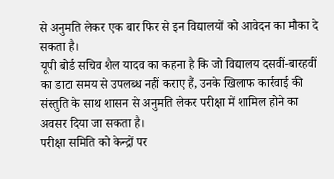से अनुमति लेकर एक बार फिर से इन विद्यालयों को आवेदन का मौका दे सकता है।
यूपी बोर्ड सचिव शैल यादव का कहना है कि जो विद्यालय दसवीं-बारहवीं का डाटा समय से उपलब्ध नहीं कराए हैं, उनके खिलाफ कार्रवाई की संस्तुति के साथ शासन से अनुमति लेकर परीक्षा में शामिल होने का अवसर दिया जा सकता है।
परीक्षा समिति को केन्द्रों पर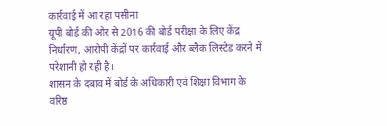कार्रवाई में आ रहा पसीना
यूपी बोर्ड की ओर से 2016 की बोर्ड परीक्षा के लिए केंद्र निर्धारण, आरोपी केंद्रों पर कार्रवाई और ब्लैक लिस्टेड करने में परेशानी हो रही है।
शासन के दबाव में बोर्ड के अधिकारी एवं शिक्षा विभाग के वरिष्ठ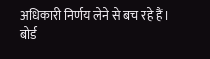अधिकारी निर्णय लेने से बच रहे हैं। बोर्ड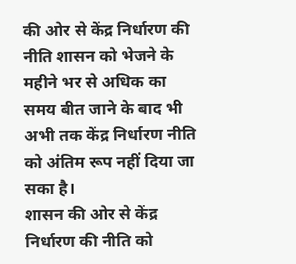की ओर से केंद्र निर्धारण की नीति शासन को भेजने के महीने भर से अधिक का समय बीत जाने के बाद भी अभी तक केंद्र निर्धारण नीति को अंतिम रूप नहीं दिया जा सका है।
शासन की ओर से केंद्र निर्धारण की नीति को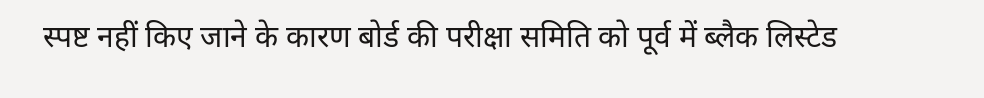स्पष्ट नहीं किए जाने के कारण बोर्ड की परीक्षा समिति को पूर्व में ब्लैक लिस्टेड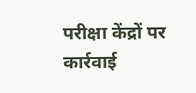परीक्षा केंद्रों पर कार्रवाई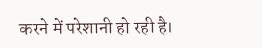करने में परेशानी हो रही है।